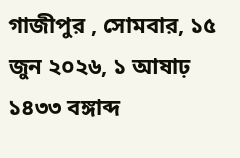গাজীপুর , সোমবার, ১৫ জুন ২০২৬, ১ আষাঢ় ১৪৩৩ বঙ্গাব্দ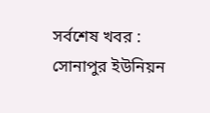সর্বশেষ খবর :
সোনাপুর ইউনিয়ন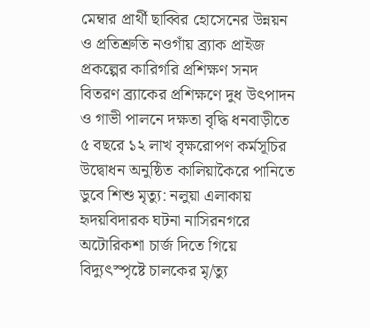মেম্বার প্রার্থী ছাব্বির হোসেনের উন্নয়ন ও প্রতিশ্রুতি নওগাঁয় ব্র্যাক প্রাইজ প্রকল্পের কারিগরি প্রশিক্ষণ সনদ বিতরণ ব্র্যাকের প্রশিক্ষণে দুধ উৎপাদন ও গাভী পালনে দক্ষতা বৃদ্ধি ধনবাড়ীতে ৫ বছরে ১২ লাখ বৃক্ষরোপণ কর্মসূচির উদ্বোধন অনুষ্ঠিত কালিয়াকৈরে পানিতে ডুবে শিশু মৃত্যু: নলুয়া এলাকায় হৃদয়বিদারক ঘটনা নাসিরনগরে অটোরিকশা চার্জ দিতে গিয়ে বিদ্যুৎস্পৃষ্টে চালকের মৃ/ত্যু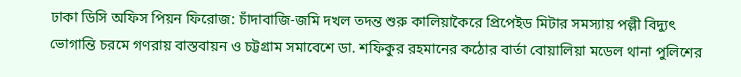ঢাকা ডিসি অফিস পিয়ন ফিরোজ: চাঁদাবাজি-জমি দখল তদন্ত শুরু কালিয়াকৈরে প্রিপেইড মিটার সমস্যায় পল্লী বিদ্যুৎ ভোগান্তি চরমে গণরায় বাস্তবায়ন ও চট্টগ্রাম সমাবেশে ডা. শফিকুর রহমানের কঠোর বার্তা বোয়ালিয়া মডেল থানা পুলিশের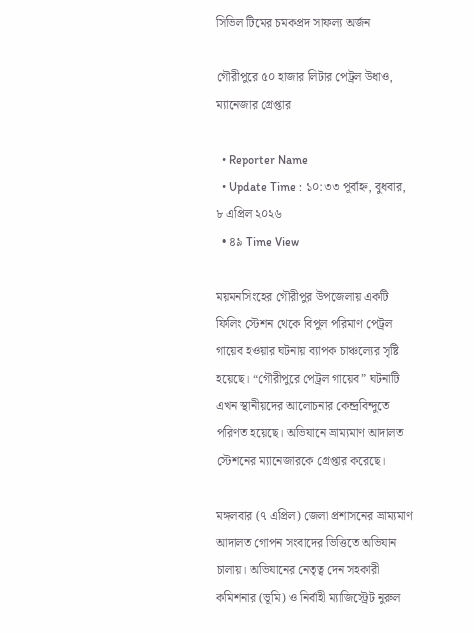সিভিল টিমের চমকপ্রদ সাফল্য অর্জন

গৌরীপুরে ৫০ হাজার লিটার পেট্রল উধাও, ম্যানেজার গ্রেপ্তার

  • Reporter Name
  • Update Time : ১০:৩৩ পূর্বাহ্ন, বুধবার, ৮ এপ্রিল ২০২৬
  • ৪৯ Time View

ময়মনসিংহের গৌরীপুর উপজেলায় একটি ফিলিং স্টেশন থেকে বিপুল পরিমাণ পেট্রল গায়েব হওয়ার ঘটনায় ব্যাপক চাঞ্চল্যের সৃষ্টি হয়েছে। “গৌরীপুরে পেট্রল গায়েব” ঘটনাটি এখন স্থানীয়দের আলোচনার কেন্দ্রবিন্দুতে পরিণত হয়েছে। অভিযানে ভ্রাম্যমাণ আদালত স্টেশনের ম্যানেজারকে গ্রেপ্তার করেছে।

মঙ্গলবার (৭ এপ্রিল) জেলা প্রশাসনের ভ্রাম্যমাণ আদালত গোপন সংবাদের ভিত্তিতে অভিযান চালায়। অভিযানের নেতৃত্ব দেন সহকারী কমিশনার (ভূমি) ও নির্বাহী ম্যাজিস্ট্রেট নুরুল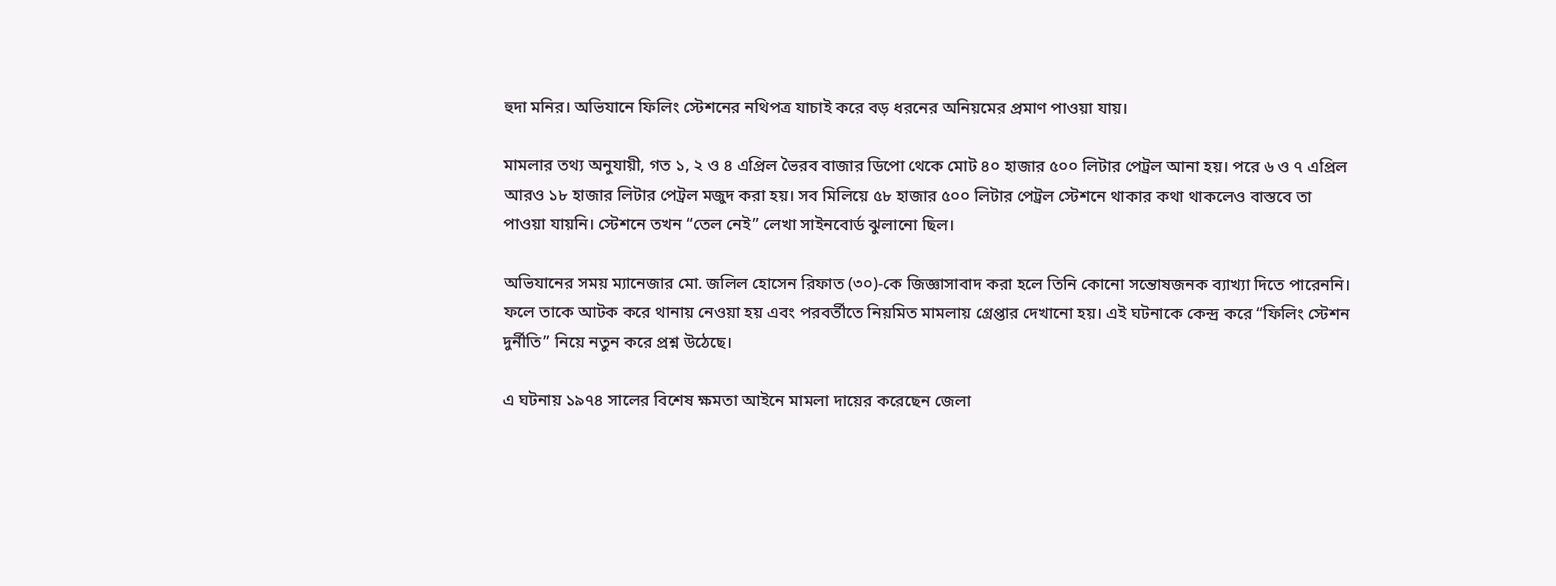হুদা মনির। অভিযানে ফিলিং স্টেশনের নথিপত্র যাচাই করে বড় ধরনের অনিয়মের প্রমাণ পাওয়া যায়।

মামলার তথ্য অনুযায়ী, গত ১, ২ ও ৪ এপ্রিল ভৈরব বাজার ডিপো থেকে মোট ৪০ হাজার ৫০০ লিটার পেট্রল আনা হয়। পরে ৬ ও ৭ এপ্রিল আরও ১৮ হাজার লিটার পেট্রল মজুদ করা হয়। সব মিলিয়ে ৫৮ হাজার ৫০০ লিটার পেট্রল স্টেশনে থাকার কথা থাকলেও বাস্তবে তা পাওয়া যায়নি। স্টেশনে তখন “তেল নেই” লেখা সাইনবোর্ড ঝুলানো ছিল।

অভিযানের সময় ম্যানেজার মো. জলিল হোসেন রিফাত (৩০)-কে জিজ্ঞাসাবাদ করা হলে তিনি কোনো সন্তোষজনক ব্যাখ্যা দিতে পারেননি। ফলে তাকে আটক করে থানায় নেওয়া হয় এবং পরবর্তীতে নিয়মিত মামলায় গ্রেপ্তার দেখানো হয়। এই ঘটনাকে কেন্দ্র করে “ফিলিং স্টেশন দুর্নীতি” নিয়ে নতুন করে প্রশ্ন উঠেছে।

এ ঘটনায় ১৯৭৪ সালের বিশেষ ক্ষমতা আইনে মামলা দায়ের করেছেন জেলা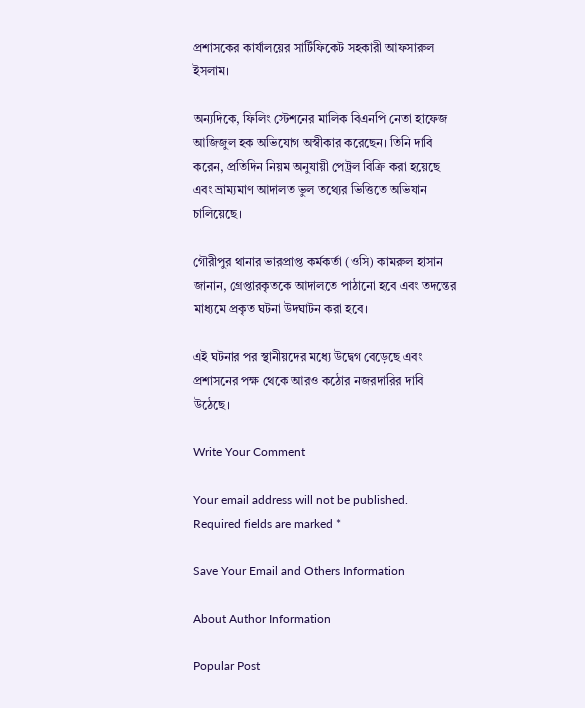প্রশাসকের কার্যালয়ের সার্টিফিকেট সহকারী আফসারুল ইসলাম।

অন্যদিকে, ফিলিং স্টেশনের মালিক বিএনপি নেতা হাফেজ আজিজুল হক অভিযোগ অস্বীকার করেছেন। তিনি দাবি করেন, প্রতিদিন নিয়ম অনুযায়ী পেট্রল বিক্রি করা হয়েছে এবং ভ্রাম্যমাণ আদালত ভুল তথ্যের ভিত্তিতে অভিযান চালিয়েছে।

গৌরীপুর থানার ভারপ্রাপ্ত কর্মকর্তা (ওসি) কামরুল হাসান জানান, গ্রেপ্তারকৃতকে আদালতে পাঠানো হবে এবং তদন্তের মাধ্যমে প্রকৃত ঘটনা উদঘাটন করা হবে।

এই ঘটনার পর স্থানীয়দের মধ্যে উদ্বেগ বেড়েছে এবং প্রশাসনের পক্ষ থেকে আরও কঠোর নজরদারির দাবি উঠেছে।

Write Your Comment

Your email address will not be published. Required fields are marked *

Save Your Email and Others Information

About Author Information

Popular Post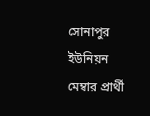সোনাপুর ইউনিয়ন মেম্বার প্রার্থী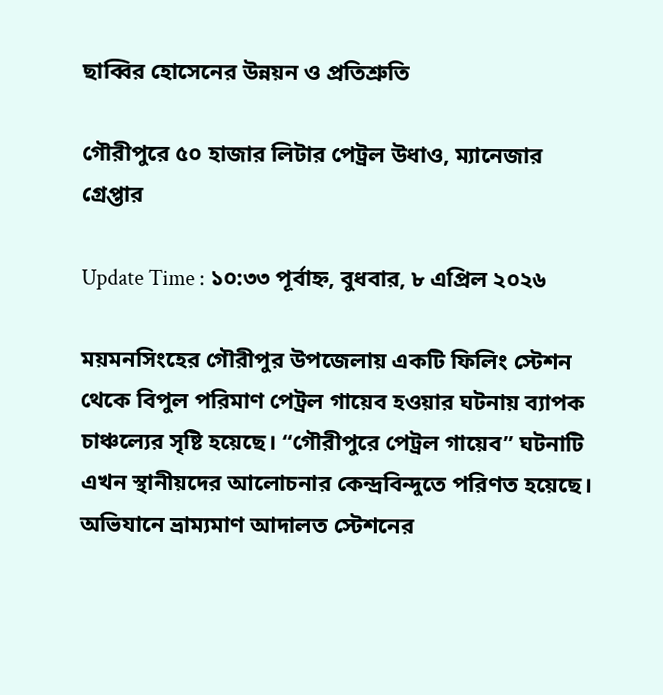ছাব্বির হোসেনের উন্নয়ন ও প্রতিশ্রুতি

গৌরীপুরে ৫০ হাজার লিটার পেট্রল উধাও, ম্যানেজার গ্রেপ্তার

Update Time : ১০:৩৩ পূর্বাহ্ন, বুধবার, ৮ এপ্রিল ২০২৬

ময়মনসিংহের গৌরীপুর উপজেলায় একটি ফিলিং স্টেশন থেকে বিপুল পরিমাণ পেট্রল গায়েব হওয়ার ঘটনায় ব্যাপক চাঞ্চল্যের সৃষ্টি হয়েছে। “গৌরীপুরে পেট্রল গায়েব” ঘটনাটি এখন স্থানীয়দের আলোচনার কেন্দ্রবিন্দুতে পরিণত হয়েছে। অভিযানে ভ্রাম্যমাণ আদালত স্টেশনের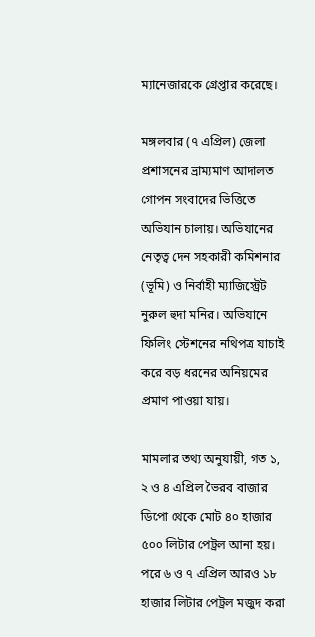ম্যানেজারকে গ্রেপ্তার করেছে।

মঙ্গলবার (৭ এপ্রিল) জেলা প্রশাসনের ভ্রাম্যমাণ আদালত গোপন সংবাদের ভিত্তিতে অভিযান চালায়। অভিযানের নেতৃত্ব দেন সহকারী কমিশনার (ভূমি) ও নির্বাহী ম্যাজিস্ট্রেট নুরুল হুদা মনির। অভিযানে ফিলিং স্টেশনের নথিপত্র যাচাই করে বড় ধরনের অনিয়মের প্রমাণ পাওয়া যায়।

মামলার তথ্য অনুযায়ী, গত ১, ২ ও ৪ এপ্রিল ভৈরব বাজার ডিপো থেকে মোট ৪০ হাজার ৫০০ লিটার পেট্রল আনা হয়। পরে ৬ ও ৭ এপ্রিল আরও ১৮ হাজার লিটার পেট্রল মজুদ করা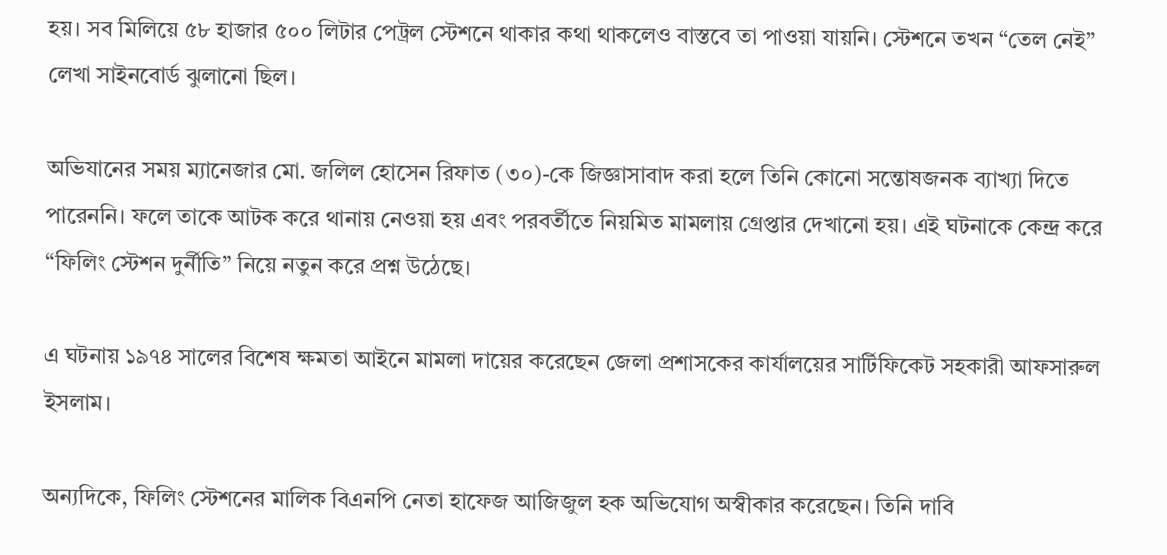হয়। সব মিলিয়ে ৫৮ হাজার ৫০০ লিটার পেট্রল স্টেশনে থাকার কথা থাকলেও বাস্তবে তা পাওয়া যায়নি। স্টেশনে তখন “তেল নেই” লেখা সাইনবোর্ড ঝুলানো ছিল।

অভিযানের সময় ম্যানেজার মো. জলিল হোসেন রিফাত (৩০)-কে জিজ্ঞাসাবাদ করা হলে তিনি কোনো সন্তোষজনক ব্যাখ্যা দিতে পারেননি। ফলে তাকে আটক করে থানায় নেওয়া হয় এবং পরবর্তীতে নিয়মিত মামলায় গ্রেপ্তার দেখানো হয়। এই ঘটনাকে কেন্দ্র করে “ফিলিং স্টেশন দুর্নীতি” নিয়ে নতুন করে প্রশ্ন উঠেছে।

এ ঘটনায় ১৯৭৪ সালের বিশেষ ক্ষমতা আইনে মামলা দায়ের করেছেন জেলা প্রশাসকের কার্যালয়ের সার্টিফিকেট সহকারী আফসারুল ইসলাম।

অন্যদিকে, ফিলিং স্টেশনের মালিক বিএনপি নেতা হাফেজ আজিজুল হক অভিযোগ অস্বীকার করেছেন। তিনি দাবি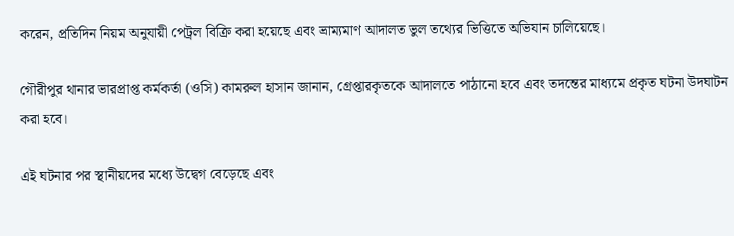করেন, প্রতিদিন নিয়ম অনুযায়ী পেট্রল বিক্রি করা হয়েছে এবং ভ্রাম্যমাণ আদালত ভুল তথ্যের ভিত্তিতে অভিযান চালিয়েছে।

গৌরীপুর থানার ভারপ্রাপ্ত কর্মকর্তা (ওসি) কামরুল হাসান জানান, গ্রেপ্তারকৃতকে আদালতে পাঠানো হবে এবং তদন্তের মাধ্যমে প্রকৃত ঘটনা উদঘাটন করা হবে।

এই ঘটনার পর স্থানীয়দের মধ্যে উদ্বেগ বেড়েছে এবং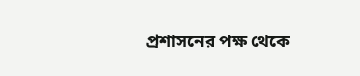প্রশাসনের পক্ষ থেকে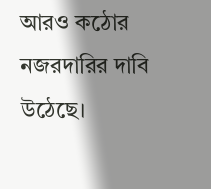আরও কঠোর নজরদারির দাবি উঠেছে।